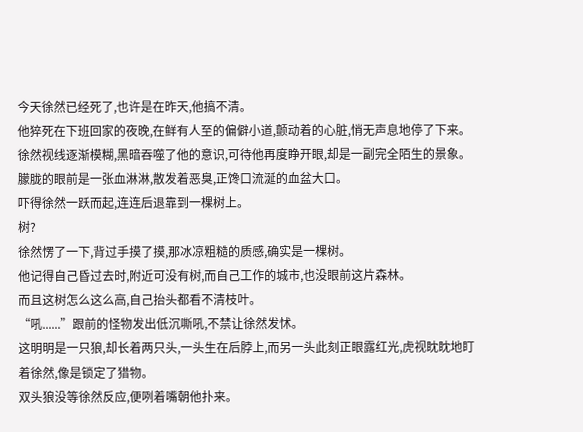今天徐然已经死了,也许是在昨天,他搞不清。
他猝死在下班回家的夜晚,在鲜有人至的偏僻小道,颤动着的心脏,悄无声息地停了下来。
徐然视线逐渐模糊,黑暗吞噬了他的意识,可待他再度睁开眼,却是一副完全陌生的景象。
朦胧的眼前是一张血淋淋,散发着恶臭,正馋口流涎的血盆大口。
吓得徐然一跃而起,连连后退靠到一棵树上。
树?
徐然愣了一下,背过手摸了摸,那冰凉粗糙的质感,确实是一棵树。
他记得自己昏过去时,附近可没有树,而自己工作的城市,也没眼前这片森林。
而且这树怎么这么高,自己抬头都看不清枝叶。
“吼......”跟前的怪物发出低沉嘶吼,不禁让徐然发怵。
这明明是一只狼,却长着两只头,一头生在后脖上,而另一头此刻正眼露红光,虎视眈眈地盯着徐然,像是锁定了猎物。
双头狼没等徐然反应,便咧着嘴朝他扑来。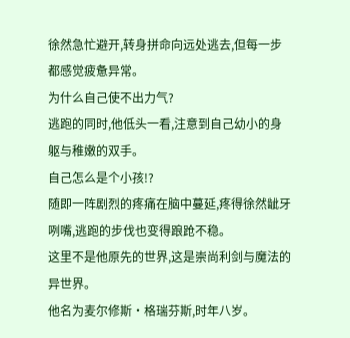徐然急忙避开,转身拼命向远处逃去,但每一步都感觉疲惫异常。
为什么自己使不出力气?
逃跑的同时,他低头一看,注意到自己幼小的身躯与稚嫩的双手。
自己怎么是个小孩!?
随即一阵剧烈的疼痛在脑中蔓延,疼得徐然龇牙咧嘴,逃跑的步伐也变得踉跄不稳。
这里不是他原先的世界,这是崇尚利剑与魔法的异世界。
他名为麦尔修斯·格瑞芬斯,时年八岁。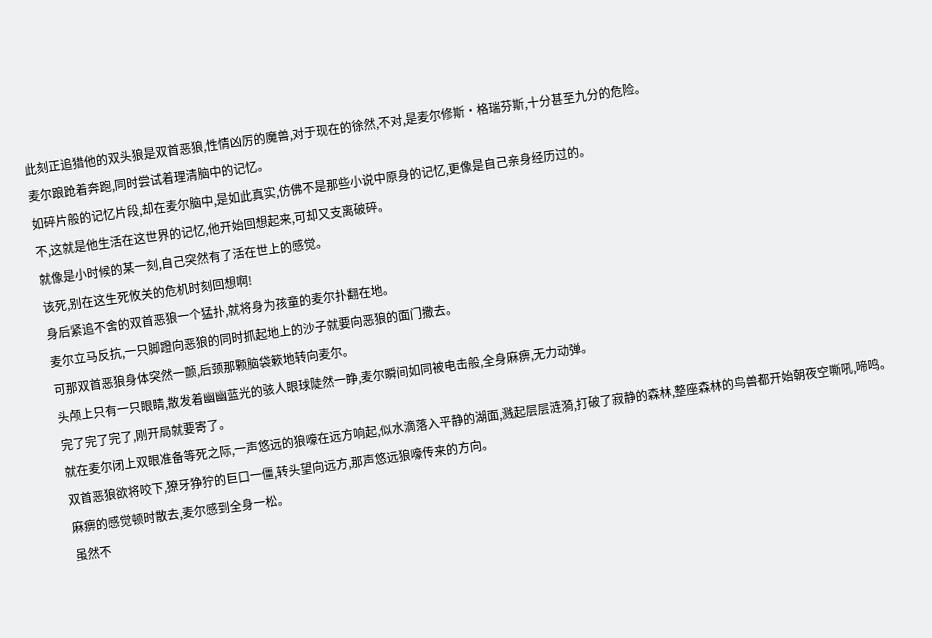此刻正追猎他的双头狼是双首恶狼,性情凶厉的魔兽,对于现在的徐然,不对,是麦尔修斯·格瑞芬斯,十分甚至九分的危险。
麦尔踉跄着奔跑,同时尝试着理清脑中的记忆。
如碎片般的记忆片段,却在麦尔脑中,是如此真实,仿佛不是那些小说中原身的记忆,更像是自己亲身经历过的。
不,这就是他生活在这世界的记忆,他开始回想起来,可却又支离破碎。
就像是小时候的某一刻,自己突然有了活在世上的感觉。
该死,别在这生死攸关的危机时刻回想啊!
身后紧追不舍的双首恶狼一个猛扑,就将身为孩童的麦尔扑翻在地。
麦尔立马反抗,一只脚蹬向恶狼的同时抓起地上的沙子就要向恶狼的面门撒去。
可那双首恶狼身体突然一颤,后颈那颗脑袋簌地转向麦尔。
头颅上只有一只眼睛,散发着幽幽蓝光的骇人眼球陡然一睁,麦尔瞬间如同被电击般,全身麻痹,无力动弹。
完了完了完了,刚开局就要寄了。
就在麦尔闭上双眼准备等死之际,一声悠远的狼嚎在远方响起,似水滴落入平静的湖面,溅起层层涟漪,打破了寂静的森林,整座森林的鸟兽都开始朝夜空嘶吼,啼鸣。
双首恶狼欲将咬下,獠牙狰狞的巨口一僵,转头望向远方,那声悠远狼嚎传来的方向。
麻痹的感觉顿时散去,麦尔感到全身一松。
虽然不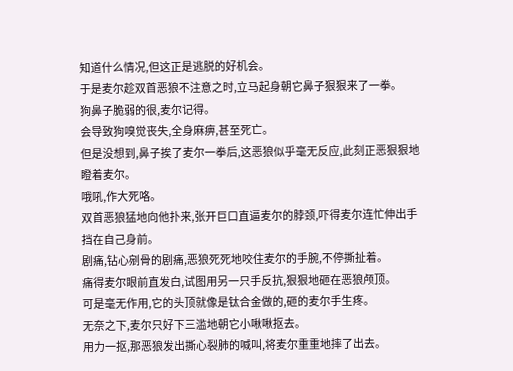知道什么情况,但这正是逃脱的好机会。
于是麦尔趁双首恶狼不注意之时,立马起身朝它鼻子狠狠来了一拳。
狗鼻子脆弱的很,麦尔记得。
会导致狗嗅觉丧失,全身麻痹,甚至死亡。
但是没想到,鼻子挨了麦尔一拳后,这恶狼似乎毫无反应,此刻正恶狠狠地瞪着麦尔。
哦吼,作大死咯。
双首恶狼猛地向他扑来,张开巨口直逼麦尔的脖颈,吓得麦尔连忙伸出手挡在自己身前。
剧痛,钻心剜骨的剧痛,恶狼死死地咬住麦尔的手腕,不停撕扯着。
痛得麦尔眼前直发白,试图用另一只手反抗,狠狠地砸在恶狼颅顶。
可是毫无作用,它的头顶就像是钛合金做的,砸的麦尔手生疼。
无奈之下,麦尔只好下三滥地朝它小啾啾抠去。
用力一抠,那恶狼发出撕心裂肺的喊叫,将麦尔重重地摔了出去。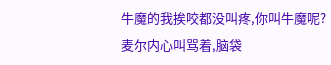牛魔的我挨咬都没叫疼,你叫牛魔呢?
麦尔内心叫骂着,脑袋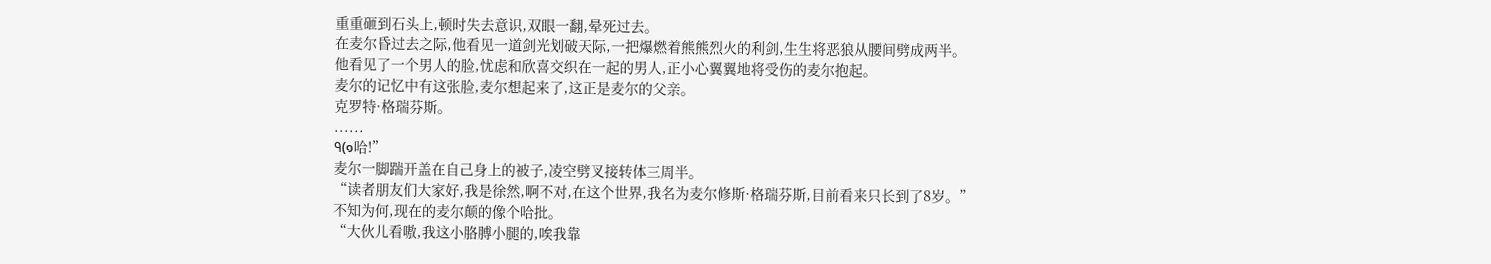重重砸到石头上,顿时失去意识,双眼一翻,晕死过去。
在麦尔昏过去之际,他看见一道剑光划破天际,一把爆燃着熊熊烈火的利剑,生生将恶狼从腰间劈成两半。
他看见了一个男人的脸,忧虑和欣喜交织在一起的男人,正小心翼翼地将受伤的麦尔抱起。
麦尔的记忆中有这张脸,麦尔想起来了,这正是麦尔的父亲。
克罗特·格瑞芬斯。
......
٩(๑哈!”
麦尔一脚踹开盖在自己身上的被子,凌空劈叉接转体三周半。
“读者朋友们大家好,我是徐然,啊不对,在这个世界,我名为麦尔修斯·格瑞芬斯,目前看来只长到了8岁。”
不知为何,现在的麦尔颠的像个哈批。
“大伙儿看嗷,我这小胳膊小腿的,唉我靠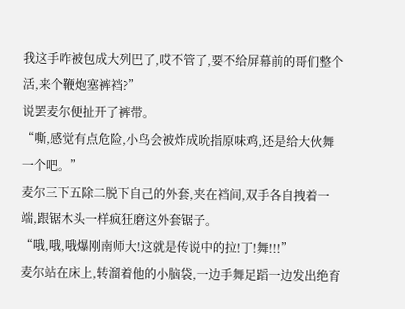我这手咋被包成大列巴了,哎不管了,要不给屏幕前的哥们整个活,来个鞭炮塞裤裆?”
说罢麦尔便扯开了裤带。
“嘶,感觉有点危险,小鸟会被炸成吮指原味鸡,还是给大伙舞一个吧。”
麦尔三下五除二脱下自己的外套,夹在裆间,双手各自拽着一端,跟锯木头一样疯狂磨这外套锯子。
“哦,哦,哦爆刚南师大!这就是传说中的拉!丁!舞!!!”
麦尔站在床上,转溜着他的小脑袋,一边手舞足蹈一边发出绝育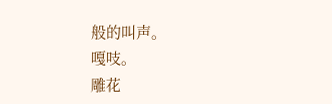般的叫声。
嘎吱。
雕花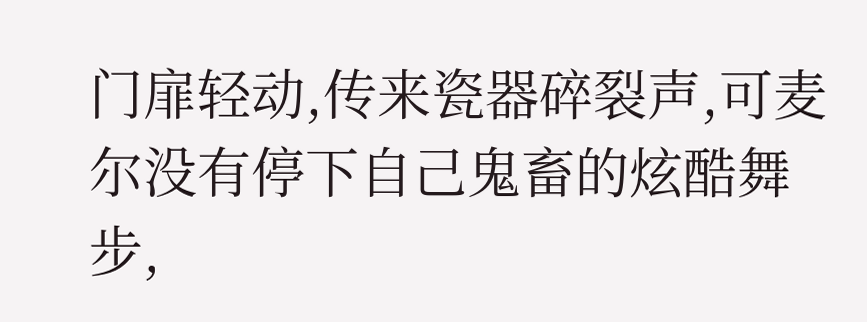门扉轻动,传来瓷器碎裂声,可麦尔没有停下自己鬼畜的炫酷舞步,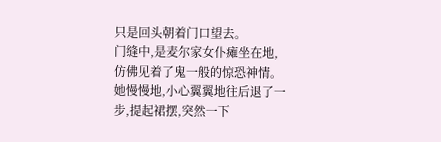只是回头朝着门口望去。
门缝中,是麦尔家女仆瘫坐在地,仿佛见着了鬼一般的惊恐神情。
她慢慢地,小心翼翼地往后退了一步,提起裙摆,突然一下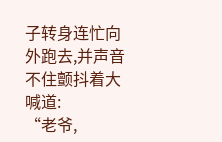子转身连忙向外跑去,并声音不住颤抖着大喊道:
“老爷,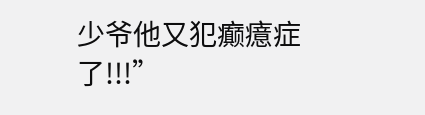少爷他又犯癫癔症了!!!”